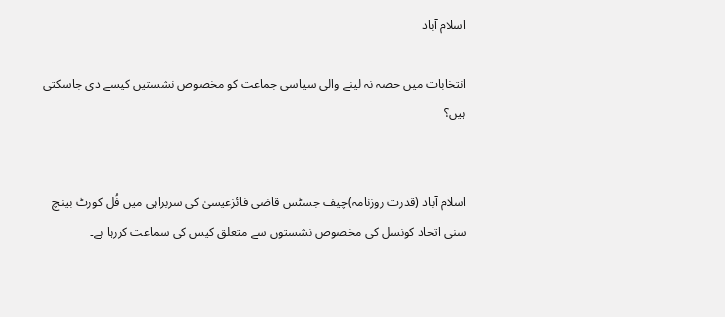اسلام آباد

انتخابات میں حصہ نہ لینے والی سیاسی جماعت کو مخصوص نشستیں کیسے دی جاسکتی ہیں؟


اسلام آباد (قدرت روزنامہ)چیف جسٹس قاضی فائزعیسیٰ کی سربراہی میں فُل کورٹ بینچ سنی اتحاد کونسل کی مخصوص نشستوں سے متعلق کیس کی سماعت کررہا ہے۔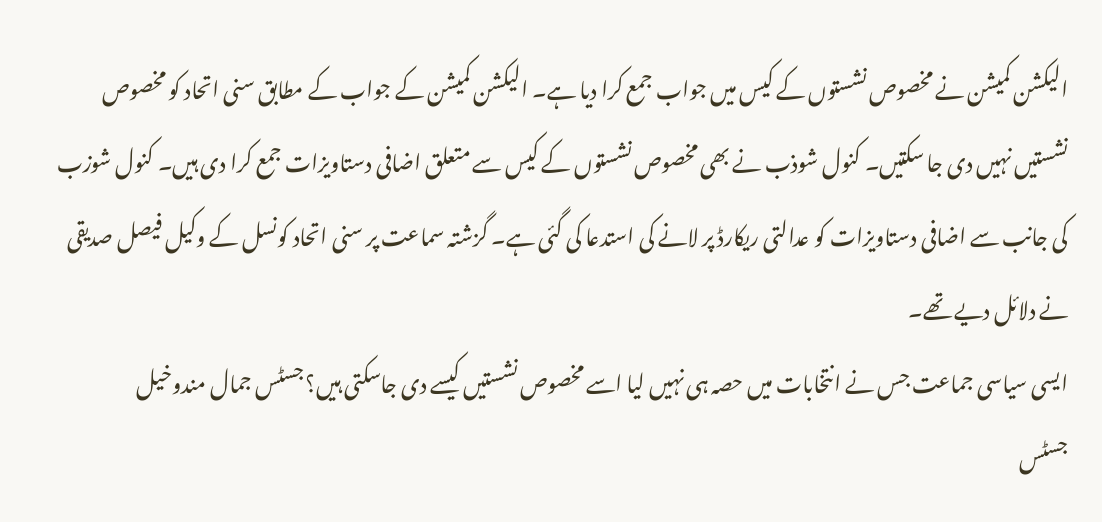الیکشن کمیشن نے مخصوص نشستوں کے کیس میں جواب جمع کرا دیا ہے۔ الیکشن کمیشن کے جواب کے مطابق سنی اتحاد کو مخصوص نشستیں نہیں دی جا سکتیں۔ کنول شوذب نے بھی مخصوص نشستوں کے کیس سے متعلق اضافی دستاویزات جمع کرا دی ہیں۔ کنول شوزب کی جانب سے اضافی دستاویزات کو عدالتی ریکارڈ پر لانے کی استدعا کی گئی ہے۔ گزشتہ سماعت پر سنی اتحاد کونسل کے وکیل فیصل صدیقی نے دلائل دیے تھے۔
ایسی سیاسی جماعت جس نے انتخابات میں حصہ ہی نہیں لیا اسے مخصوص نشستیں کیسے دی جاسکتی ہیں؟ جسٹس جمال مندوخیل
جسٹس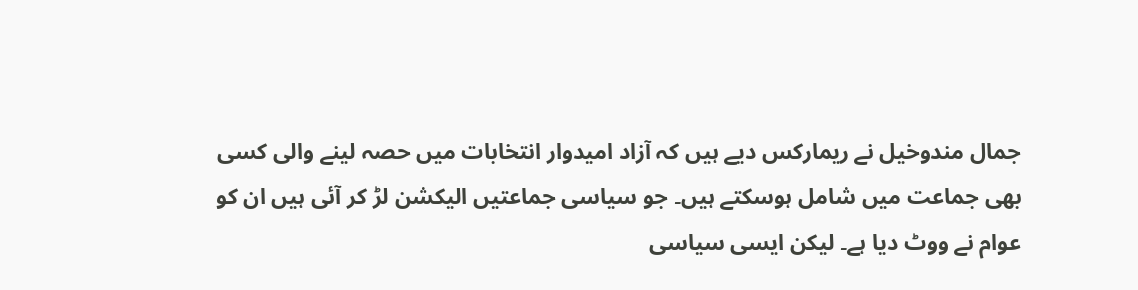جمال مندوخیل نے ریمارکس دیے ہیں کہ آزاد امیدوار انتخابات میں حصہ لینے والی کسی بھی جماعت میں شامل ہوسکتے ہیں۔ جو سیاسی جماعتیں الیکشن لڑ کر آئی ہیں ان کو عوام نے ووٹ دیا ہے۔ لیکن ایسی سیاسی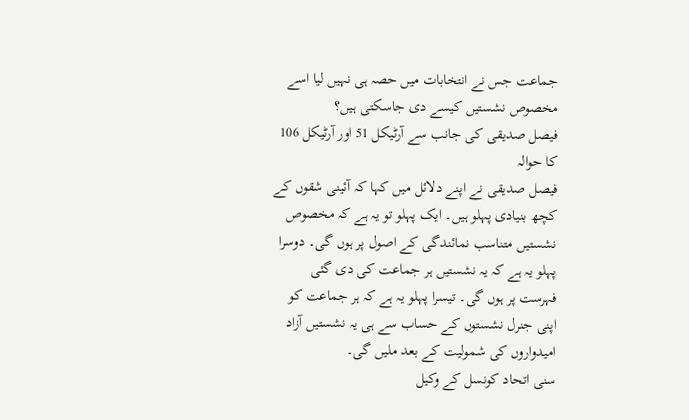جماعت جس نے انتخابات میں حصہ ہی نہیں لیا اسے مخصوص نشستیں کیسے دی جاسکتی ہیں؟
فیصل صدیقی کی جانب سے آرٹیکل 51 اور آرٹیکل 106 کا حوالہ
فیصل صدیقی نے اپنے دلائل میں کہا کہ آئینی شقوں کے کچھ بنیادی پہلو ہیں۔ ایک پہلو تو یہ ہے کہ مخصوص نشستیں متناسب نمائندگی کے اصول پر ہوں گی۔ دوسرا پہلو یہ ہے کہ یہ نشستیں ہر جماعت کی دی گئی فہرست پر ہوں گی۔ تیسرا پہلو یہ ہے کہ ہر جماعت کو اپنی جنرل نشستوں کے حساب سے ہی یہ نشستیں آزاد امیدواروں کی شمولیت کے بعد ملیں گی۔
سنی اتحاد کونسل کے وکیل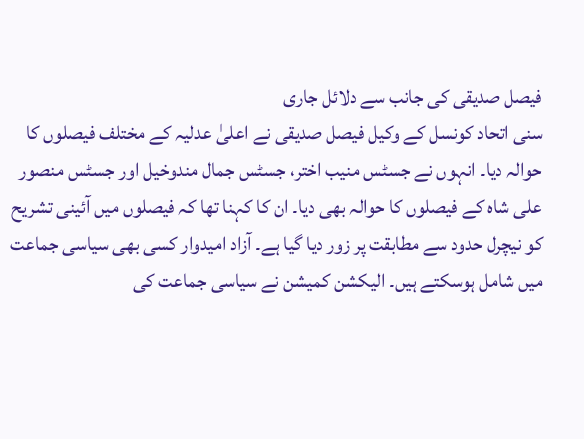فیصل صدیقی کی جانب سے دلائل جاری
سنی اتحاد کونسل کے وکیل فیصل صدیقی نے اعلیٰ عدلیہ کے مختلف فیصلوں کا حوالہ دیا۔ انہوں نے جسٹس منیب اختر، جسٹس جمال مندوخیل اور جسٹس منصور علی شاہ کے فیصلوں کا حوالہ بھی دیا۔ ان کا کہنا تھا کہ فیصلوں میں آئینی تشریح کو نیچرل حدود سے مطابقت پر زور دیا گیا ہے۔ آزاد امیدوار کسی بھی سیاسی جماعت میں شامل ہوسکتے ہیں۔ الیکشن کمیشن نے سیاسی جماعت کی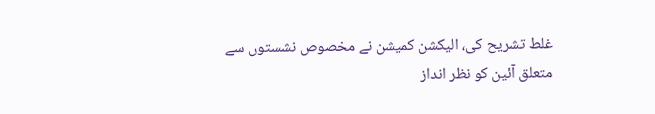غلط تشریح کی، الیکشن کمیشن نے مخصوص نشستوں سے متعلق آئین کو نظر انداز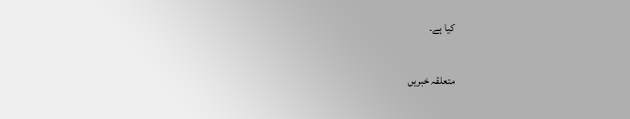کیا ہے۔

متعلقہ خبریں